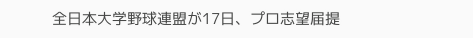全日本大学野球連盟が17日、プロ志望届提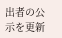出者の公示を更新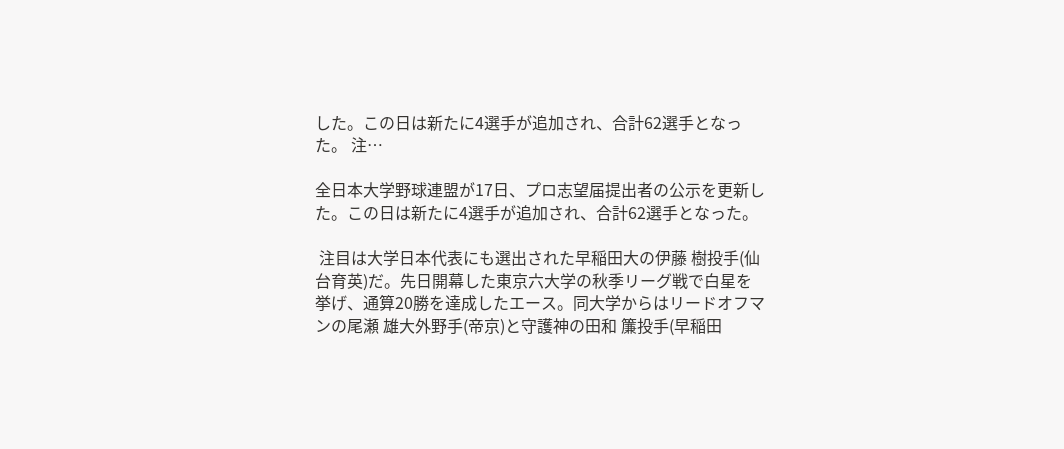した。この日は新たに4選手が追加され、合計62選手となった。 注…

全日本大学野球連盟が17日、プロ志望届提出者の公示を更新した。この日は新たに4選手が追加され、合計62選手となった。

 注目は大学日本代表にも選出された早稲田大の伊藤 樹投手(仙台育英)だ。先日開幕した東京六大学の秋季リーグ戦で白星を挙げ、通算20勝を達成したエース。同大学からはリードオフマンの尾瀬 雄大外野手(帝京)と守護神の田和 簾投手(早稲田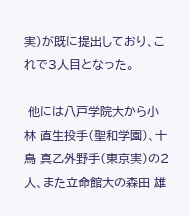実)が既に提出しており、これで3人目となった。

 他には八戸学院大から小林 直生投手(聖和学園)、十鳥 真乙外野手(東京実)の2人、また立命館大の森田 雄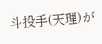斗投手(天理)が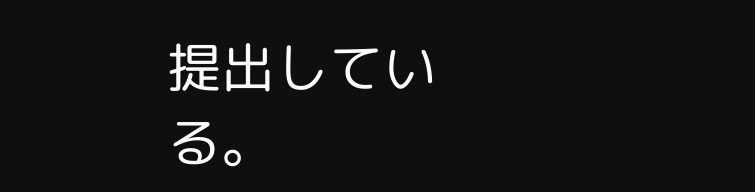提出している。